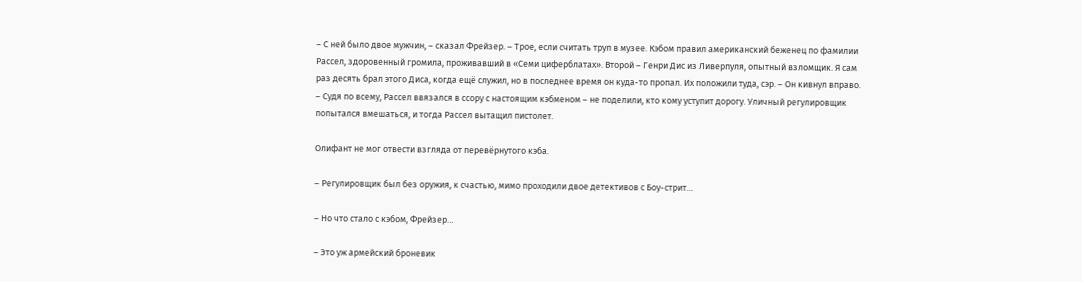– С ней было двое мужчин, – сказал Фрейзер. – Трое, если считать труп в музее. Кэбом правил американский беженец по фамилии Рассел, здоровенный громила, проживавший в «Семи циферблатах». Второй – Генри Дис из Ливерпуля, опытный взломщик. Я сам раз десять брал этого Диса, когда ещё служил, но в последнее время он куда-то пропал. Их положили туда, сэр. – Он кивнул вправо. – Судя по всему, Рассел ввязался в ссору с настоящим кэбменом – не поделили, кто кому уступит дорогу. Уличный регулировщик попытался вмешаться, и тогда Рассел вытащил пистолет.

Олифант не мог отвести взгляда от перевёрнутого кэба.

– Регулировщик был без оружия, к счастью, мимо проходили двое детективов с Боу-стрит…

– Но что стало с кэбом, Фрейзер…

– Это уж армейский броневик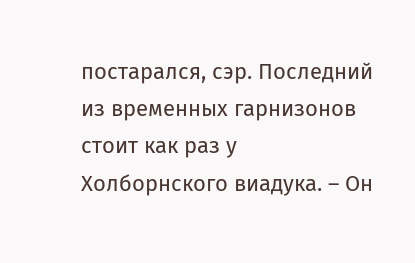постарался, сэр. Последний из временных гарнизонов стоит как раз у Холборнского виадука. – Он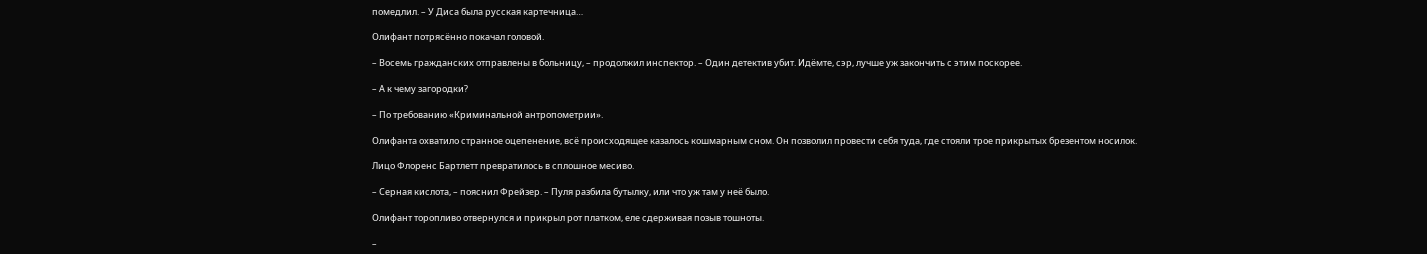помедлил. – У Диса была русская картечница…

Олифант потрясённо покачал головой.

– Восемь гражданских отправлены в больницу, – продолжил инспектор. – Один детектив убит. Идёмте, сэр, лучше уж закончить с этим поскорее.

– А к чему загородки?

– По требованию «Криминальной антропометрии».

Олифанта охватило странное оцепенение, всё происходящее казалось кошмарным сном. Он позволил провести себя туда, где стояли трое прикрытых брезентом носилок.

Лицо Флоренс Бартлетт превратилось в сплошное месиво.

– Серная кислота, – пояснил Фрейзер. – Пуля разбила бутылку, или что уж там у неё было.

Олифант торопливо отвернулся и прикрыл рот платком, еле сдерживая позыв тошноты.

–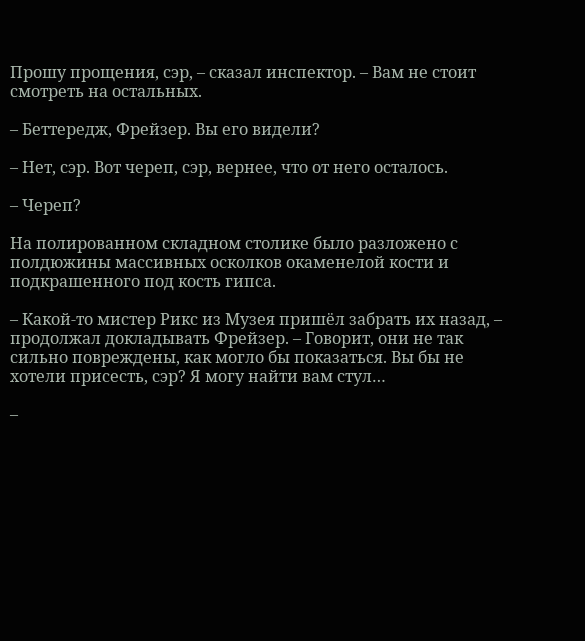Прошу прощения, сэр, – сказал инспектор. – Вам не стоит смотреть на остальных.

– Беттередж, Фрейзер. Вы его видели?

– Нет, сэр. Вот череп, сэр, вернее, что от него осталось.

– Череп?

На полированном складном столике было разложено с полдюжины массивных осколков окаменелой кости и подкрашенного под кость гипса.

– Какой-то мистер Рикс из Музея пришёл забрать их назад, – продолжал докладывать Фрейзер. – Говорит, они не так сильно повреждены, как могло бы показаться. Вы бы не хотели присесть, сэр? Я могу найти вам стул…

–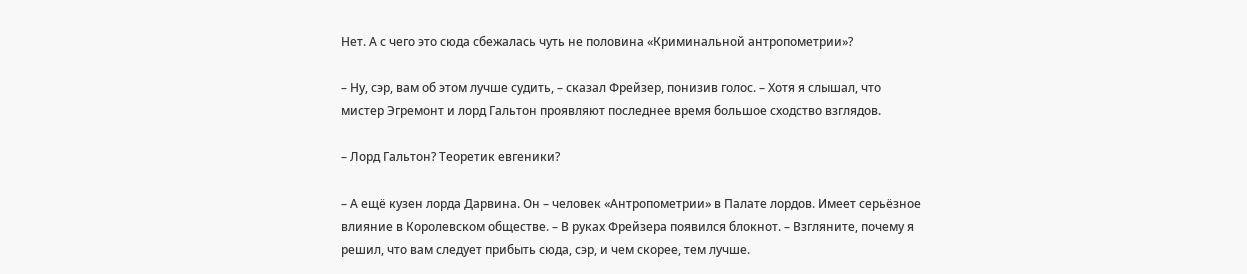Нет. А с чего это сюда сбежалась чуть не половина «Криминальной антропометрии»?

– Ну, сэр, вам об этом лучше судить, – сказал Фрейзер, понизив голос. – Хотя я слышал, что мистер Эгремонт и лорд Гальтон проявляют последнее время большое сходство взглядов.

– Лорд Гальтон? Теоретик евгеники?

– А ещё кузен лорда Дарвина. Он – человек «Антропометрии» в Палате лордов. Имеет серьёзное влияние в Королевском обществе. – В руках Фрейзера появился блокнот. – Взгляните, почему я решил, что вам следует прибыть сюда, сэр, и чем скорее, тем лучше.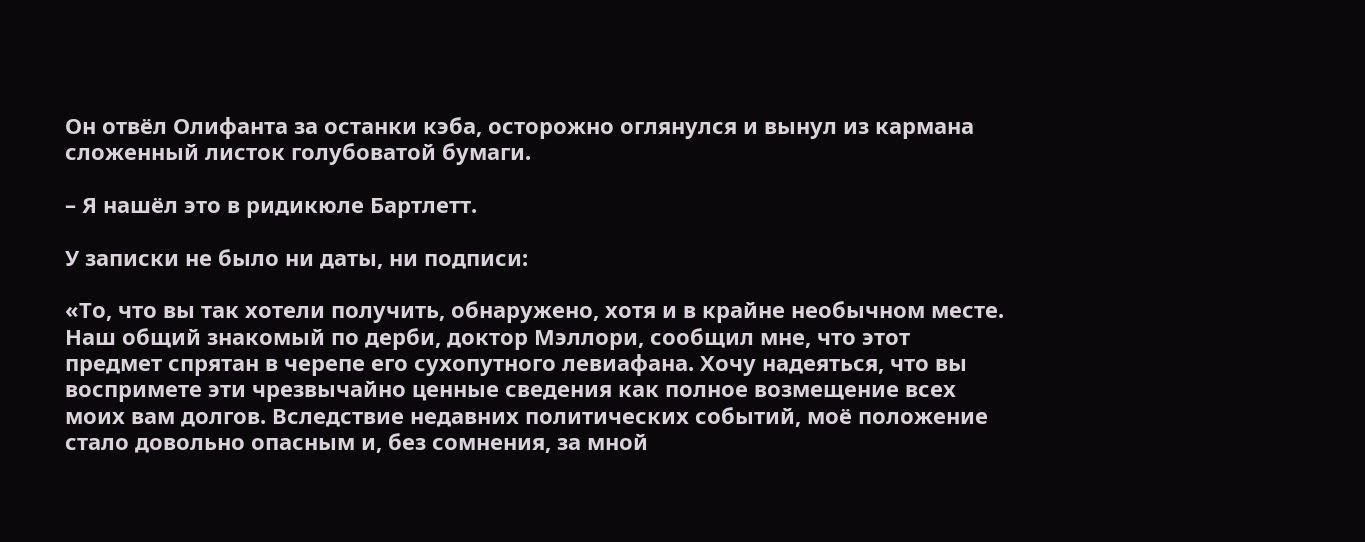Он отвёл Олифанта за останки кэба, осторожно оглянулся и вынул из кармана сложенный листок голубоватой бумаги.

– Я нашёл это в ридикюле Бартлетт.

У записки не было ни даты, ни подписи:

«То, что вы так хотели получить, обнаружено, хотя и в крайне необычном месте. Наш общий знакомый по дерби, доктор Мэллори, сообщил мне, что этот предмет спрятан в черепе его сухопутного левиафана. Хочу надеяться, что вы воспримете эти чрезвычайно ценные сведения как полное возмещение всех моих вам долгов. Вследствие недавних политических событий, моё положение стало довольно опасным и, без сомнения, за мной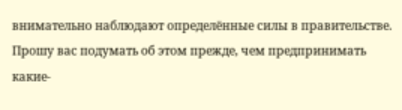внимательно наблюдают определённые силы в правительстве. Прошу вас подумать об этом прежде, чем предпринимать какие-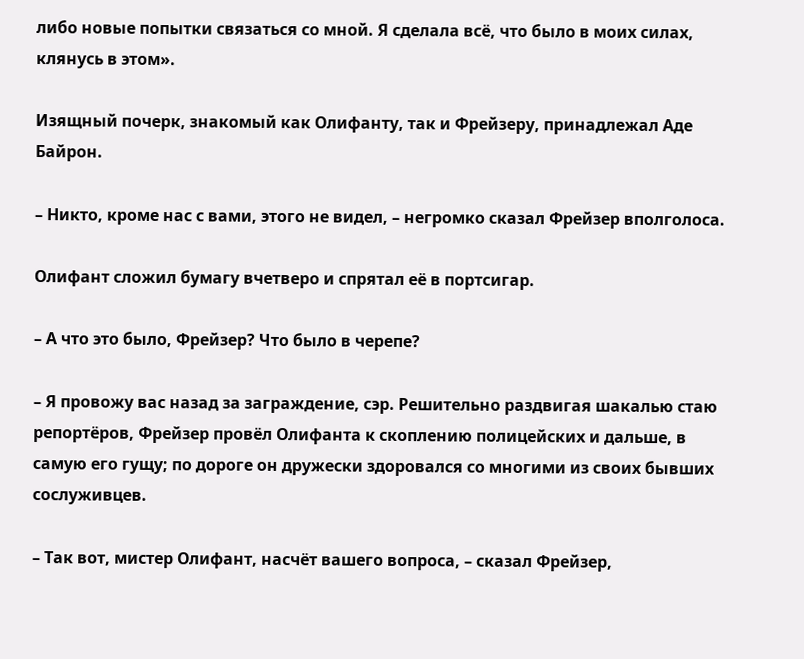либо новые попытки связаться со мной. Я сделала всё, что было в моих силах, клянусь в этом».

Изящный почерк, знакомый как Олифанту, так и Фрейзеру, принадлежал Аде Байрон.

– Никто, кроме нас с вами, этого не видел, – негромко сказал Фрейзер вполголоса.

Олифант сложил бумагу вчетверо и спрятал её в портсигар.

– А что это было, Фрейзер? Что было в черепе?

– Я провожу вас назад за заграждение, сэр. Решительно раздвигая шакалью стаю репортёров, Фрейзер провёл Олифанта к скоплению полицейских и дальше, в самую его гущу; по дороге он дружески здоровался со многими из своих бывших сослуживцев.

– Так вот, мистер Олифант, насчёт вашего вопроса, – сказал Фрейзер,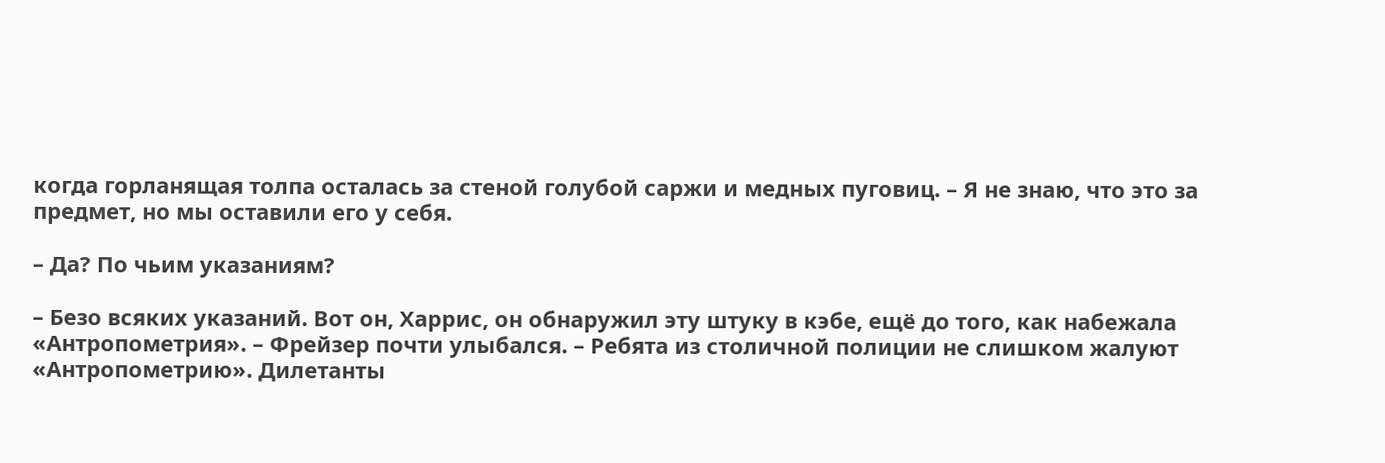когда горланящая толпа осталась за стеной голубой саржи и медных пуговиц. – Я не знаю, что это за предмет, но мы оставили его у себя.

– Да? По чьим указаниям?

– Безо всяких указаний. Вот он, Харрис, он обнаружил эту штуку в кэбе, ещё до того, как набежала «Антропометрия». – Фрейзер почти улыбался. – Ребята из столичной полиции не слишком жалуют «Антропометрию». Дилетанты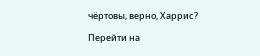чёртовы, верно, Харрис?

Перейти на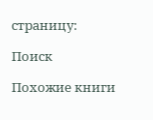страницу:

Поиск

Похожие книги